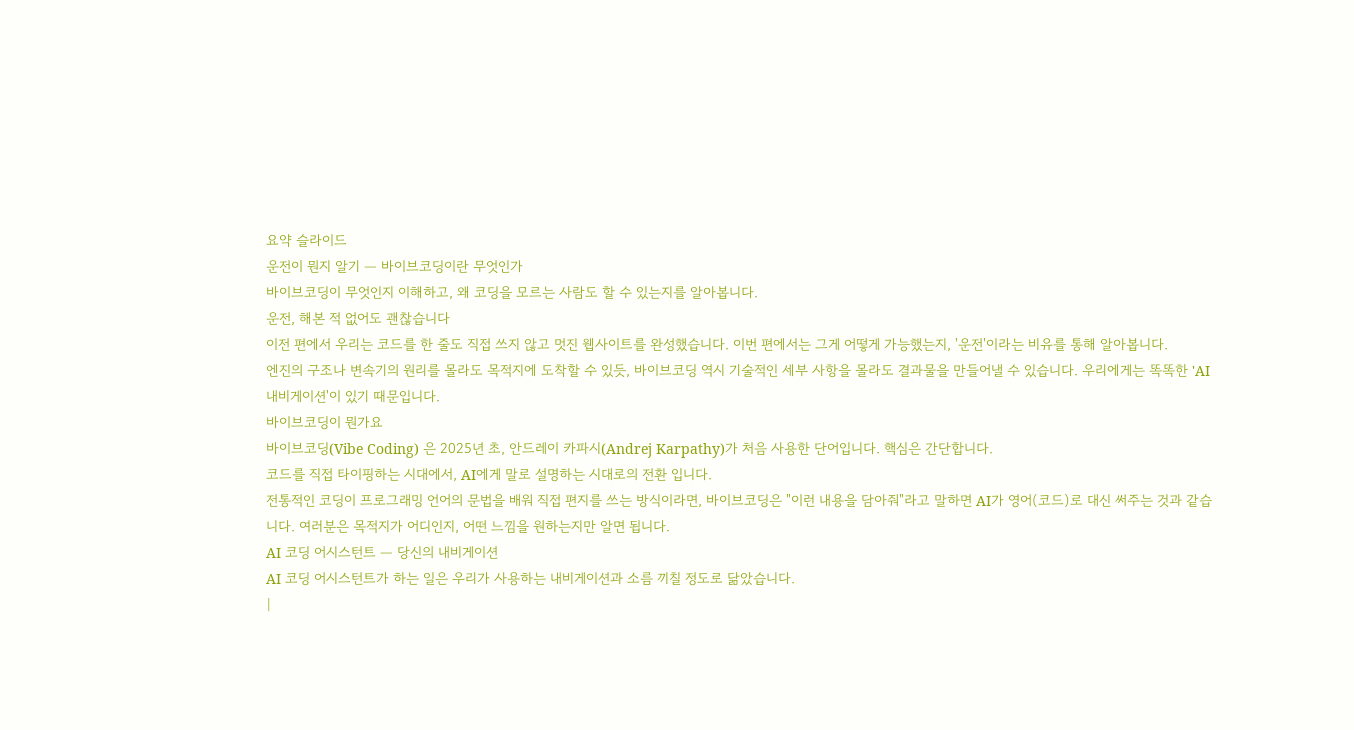요약 슬라이드
운전이 뭔지 알기 — 바이브코딩이란 무엇인가
바이브코딩이 무엇인지 이해하고, 왜 코딩을 모르는 사람도 할 수 있는지를 알아봅니다.
운전, 해본 적 없어도 괜찮습니다
이전 편에서 우리는 코드를 한 줄도 직접 쓰지 않고 멋진 웹사이트를 완성했습니다. 이번 편에서는 그게 어떻게 가능했는지, '운전'이라는 비유를 통해 알아봅니다.
엔진의 구조나 변속기의 원리를 몰라도 목적지에 도착할 수 있듯, 바이브코딩 역시 기술적인 세부 사항을 몰라도 결과물을 만들어낼 수 있습니다. 우리에게는 똑똑한 'AI 내비게이션'이 있기 때문입니다.
바이브코딩이 뭔가요
바이브코딩(Vibe Coding) 은 2025년 초, 안드레이 카파시(Andrej Karpathy)가 처음 사용한 단어입니다. 핵심은 간단합니다.
코드를 직접 타이핑하는 시대에서, AI에게 말로 설명하는 시대로의 전환 입니다.
전통적인 코딩이 프로그래밍 언어의 문법을 배워 직접 편지를 쓰는 방식이라면, 바이브코딩은 "이런 내용을 담아줘"라고 말하면 AI가 영어(코드)로 대신 써주는 것과 같습니다. 여러분은 목적지가 어디인지, 어떤 느낌을 원하는지만 알면 됩니다.
AI 코딩 어시스턴트 — 당신의 내비게이션
AI 코딩 어시스턴트가 하는 일은 우리가 사용하는 내비게이션과 소름 끼칠 정도로 닮았습니다.
|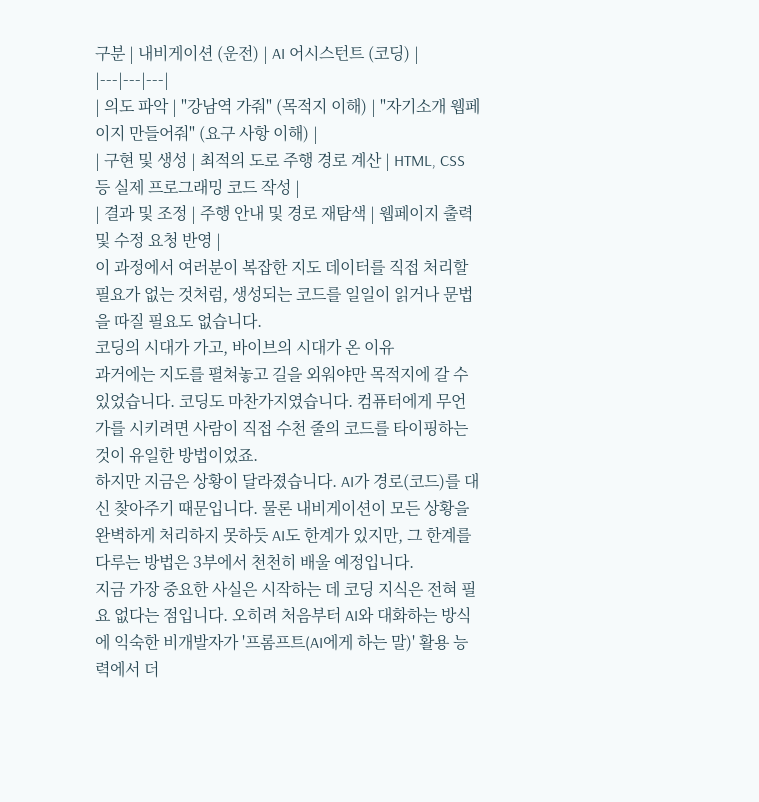구분 | 내비게이션 (운전) | AI 어시스턴트 (코딩) |
|---|---|---|
| 의도 파악 | "강남역 가줘" (목적지 이해) | "자기소개 웹페이지 만들어줘" (요구 사항 이해) |
| 구현 및 생성 | 최적의 도로 주행 경로 계산 | HTML, CSS 등 실제 프로그래밍 코드 작성 |
| 결과 및 조정 | 주행 안내 및 경로 재탐색 | 웹페이지 출력 및 수정 요청 반영 |
이 과정에서 여러분이 복잡한 지도 데이터를 직접 처리할 필요가 없는 것처럼, 생성되는 코드를 일일이 읽거나 문법을 따질 필요도 없습니다.
코딩의 시대가 가고, 바이브의 시대가 온 이유
과거에는 지도를 펼쳐놓고 길을 외워야만 목적지에 갈 수 있었습니다. 코딩도 마찬가지였습니다. 컴퓨터에게 무언가를 시키려면 사람이 직접 수천 줄의 코드를 타이핑하는 것이 유일한 방법이었죠.
하지만 지금은 상황이 달라졌습니다. AI가 경로(코드)를 대신 찾아주기 때문입니다. 물론 내비게이션이 모든 상황을 완벽하게 처리하지 못하듯 AI도 한계가 있지만, 그 한계를 다루는 방법은 3부에서 천천히 배울 예정입니다.
지금 가장 중요한 사실은 시작하는 데 코딩 지식은 전혀 필요 없다는 점입니다. 오히려 처음부터 AI와 대화하는 방식에 익숙한 비개발자가 '프롬프트(AI에게 하는 말)' 활용 능력에서 더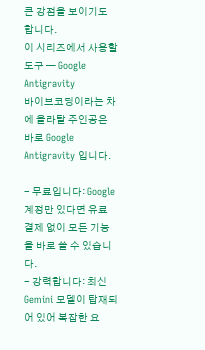큰 강점을 보이기도 합니다.
이 시리즈에서 사용할 도구 — Google Antigravity
바이브코딩이라는 차에 올라탈 주인공은 바로 Google Antigravity 입니다.

- 무료입니다: Google 계정만 있다면 유료 결제 없이 모든 기능을 바로 쓸 수 있습니다.
- 강력합니다: 최신 Gemini 모델이 탑재되어 있어 복잡한 요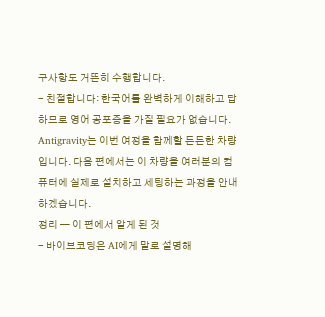구사항도 거뜬히 수행합니다.
- 친절합니다: 한국어를 완벽하게 이해하고 답하므로 영어 공포증을 가질 필요가 없습니다.
Antigravity는 이번 여정을 함께할 든든한 차량입니다. 다음 편에서는 이 차량을 여러분의 컴퓨터에 실제로 설치하고 세팅하는 과정을 안내하겠습니다.
정리 — 이 편에서 알게 된 것
- 바이브코딩은 AI에게 말로 설명해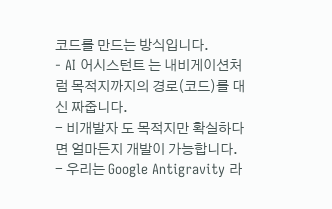코드를 만드는 방식입니다.
- AI 어시스턴트 는 내비게이션처럼 목적지까지의 경로(코드)를 대신 짜줍니다.
- 비개발자 도 목적지만 확실하다면 얼마든지 개발이 가능합니다.
- 우리는 Google Antigravity 라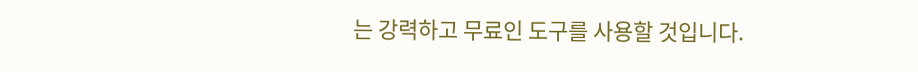는 강력하고 무료인 도구를 사용할 것입니다.